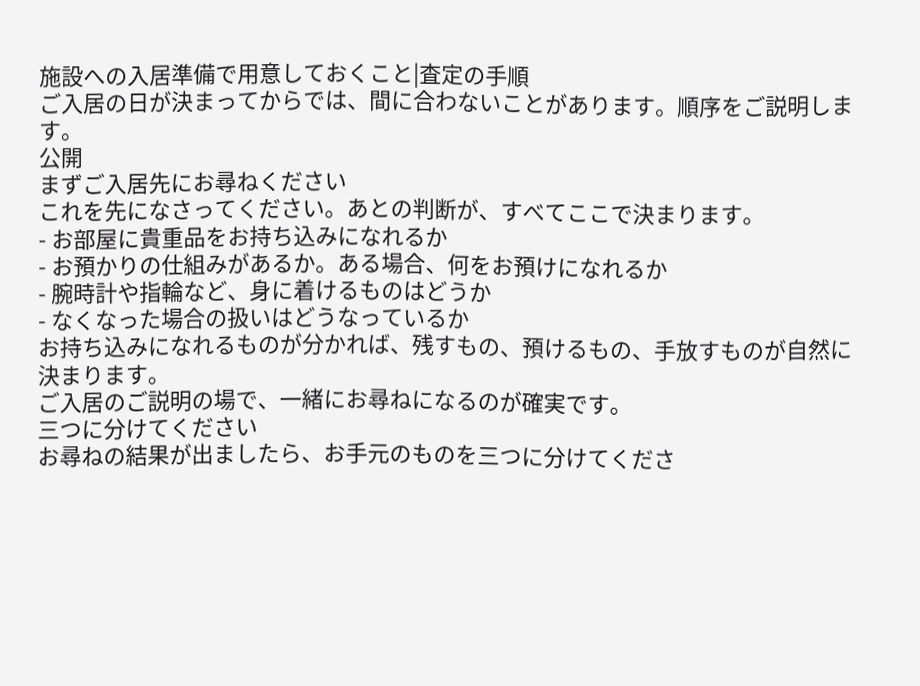施設への入居準備で用意しておくこと|査定の手順
ご入居の日が決まってからでは、間に合わないことがあります。順序をご説明します。
公開
まずご入居先にお尋ねください
これを先になさってください。あとの判断が、すべてここで決まります。
- お部屋に貴重品をお持ち込みになれるか
- お預かりの仕組みがあるか。ある場合、何をお預けになれるか
- 腕時計や指輪など、身に着けるものはどうか
- なくなった場合の扱いはどうなっているか
お持ち込みになれるものが分かれば、残すもの、預けるもの、手放すものが自然に決まります。
ご入居のご説明の場で、一緒にお尋ねになるのが確実です。
三つに分けてください
お尋ねの結果が出ましたら、お手元のものを三つに分けてくださ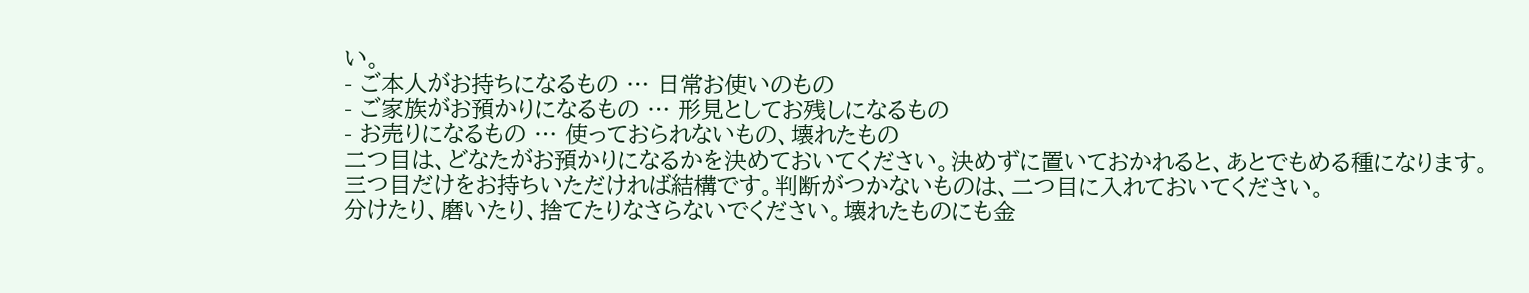い。
- ご本人がお持ちになるもの … 日常お使いのもの
- ご家族がお預かりになるもの … 形見としてお残しになるもの
- お売りになるもの … 使っておられないもの、壊れたもの
二つ目は、どなたがお預かりになるかを決めておいてください。決めずに置いておかれると、あとでもめる種になります。
三つ目だけをお持ちいただければ結構です。判断がつかないものは、二つ目に入れておいてください。
分けたり、磨いたり、捨てたりなさらないでください。壊れたものにも金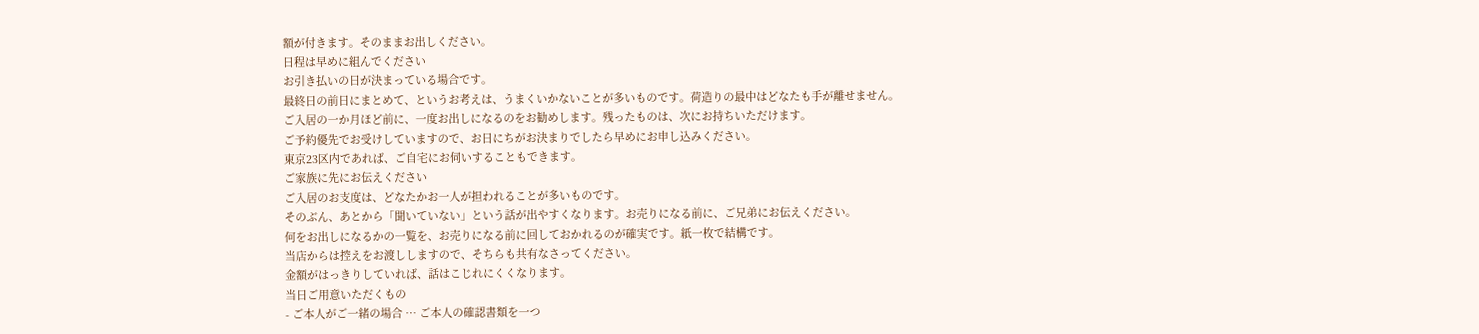額が付きます。そのままお出しください。
日程は早めに組んでください
お引き払いの日が決まっている場合です。
最終日の前日にまとめて、というお考えは、うまくいかないことが多いものです。荷造りの最中はどなたも手が離せません。
ご入居の一か月ほど前に、一度お出しになるのをお勧めします。残ったものは、次にお持ちいただけます。
ご予約優先でお受けしていますので、お日にちがお決まりでしたら早めにお申し込みください。
東京23区内であれば、ご自宅にお伺いすることもできます。
ご家族に先にお伝えください
ご入居のお支度は、どなたかお一人が担われることが多いものです。
そのぶん、あとから「聞いていない」という話が出やすくなります。お売りになる前に、ご兄弟にお伝えください。
何をお出しになるかの一覧を、お売りになる前に回しておかれるのが確実です。紙一枚で結構です。
当店からは控えをお渡ししますので、そちらも共有なさってください。
金額がはっきりしていれば、話はこじれにくくなります。
当日ご用意いただくもの
- ご本人がご一緒の場合 … ご本人の確認書類を一つ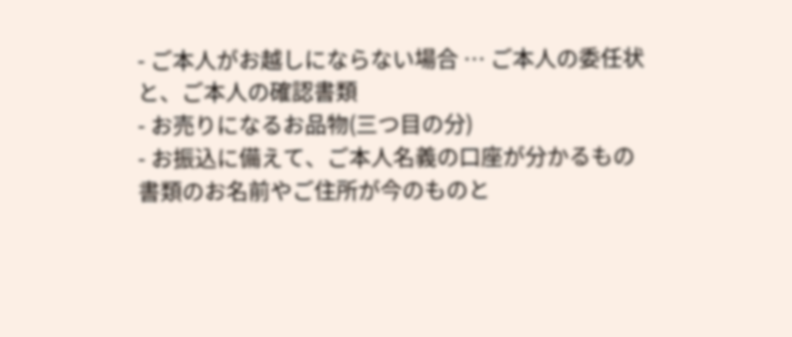- ご本人がお越しにならない場合 … ご本人の委任状と、ご本人の確認書類
- お売りになるお品物(三つ目の分)
- お振込に備えて、ご本人名義の口座が分かるもの
書類のお名前やご住所が今のものと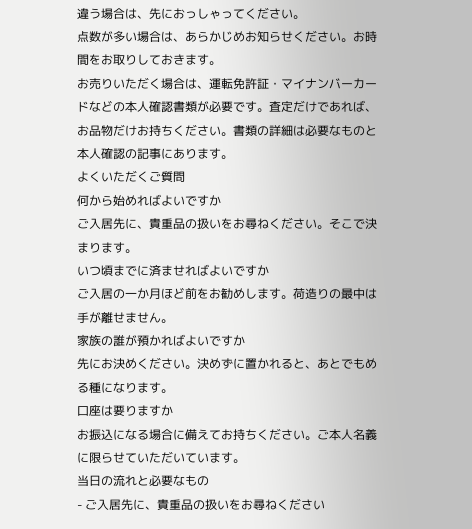違う場合は、先におっしゃってください。
点数が多い場合は、あらかじめお知らせください。お時間をお取りしておきます。
お売りいただく場合は、運転免許証・マイナンバーカードなどの本人確認書類が必要です。査定だけであれば、お品物だけお持ちください。書類の詳細は必要なものと本人確認の記事にあります。
よくいただくご質問
何から始めればよいですか
ご入居先に、貴重品の扱いをお尋ねください。そこで決まります。
いつ頃までに済ませればよいですか
ご入居の一か月ほど前をお勧めします。荷造りの最中は手が離せません。
家族の誰が預かればよいですか
先にお決めください。決めずに置かれると、あとでもめる種になります。
口座は要りますか
お振込になる場合に備えてお持ちください。ご本人名義に限らせていただいています。
当日の流れと必要なもの
- ご入居先に、貴重品の扱いをお尋ねください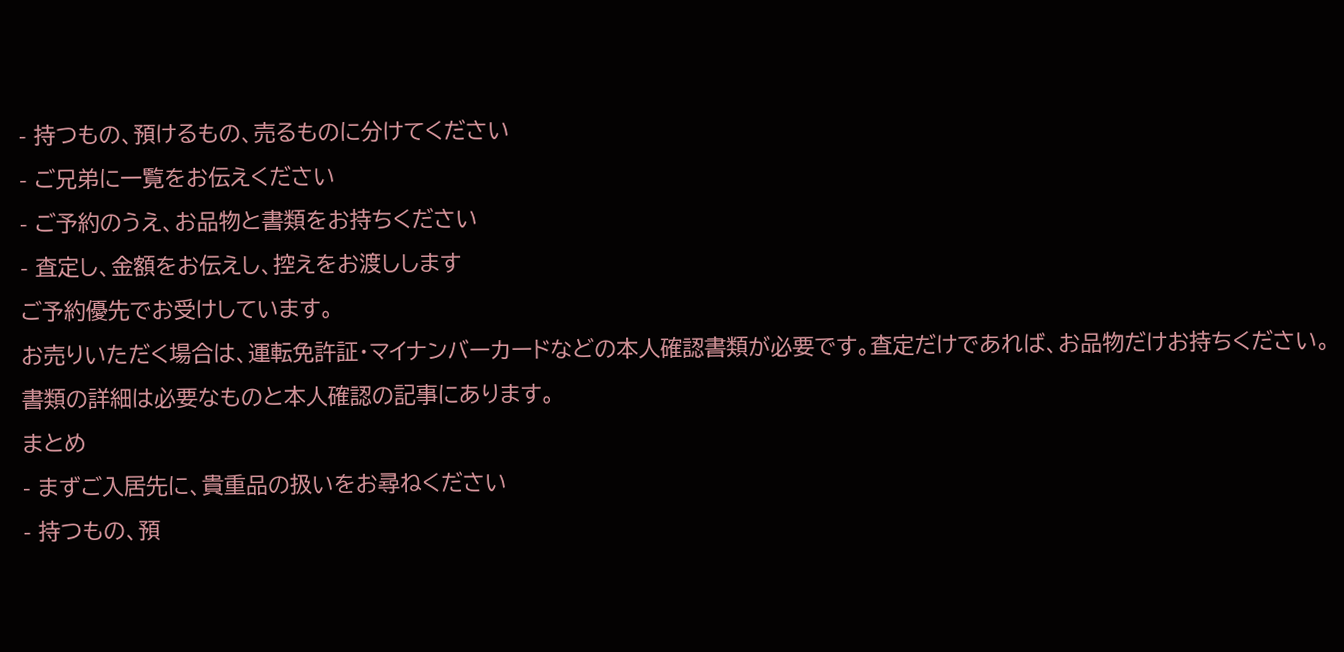- 持つもの、預けるもの、売るものに分けてください
- ご兄弟に一覧をお伝えください
- ご予約のうえ、お品物と書類をお持ちください
- 査定し、金額をお伝えし、控えをお渡しします
ご予約優先でお受けしています。
お売りいただく場合は、運転免許証・マイナンバーカードなどの本人確認書類が必要です。査定だけであれば、お品物だけお持ちください。書類の詳細は必要なものと本人確認の記事にあります。
まとめ
- まずご入居先に、貴重品の扱いをお尋ねください
- 持つもの、預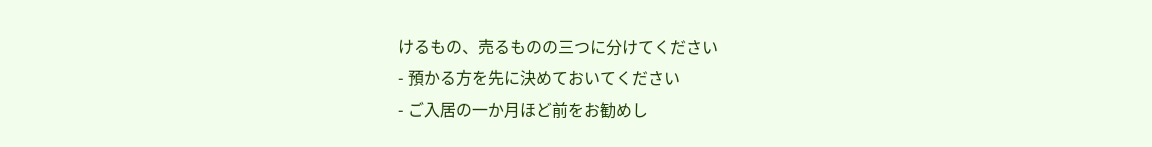けるもの、売るものの三つに分けてください
- 預かる方を先に決めておいてください
- ご入居の一か月ほど前をお勧めし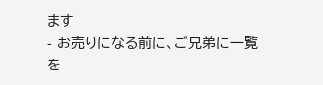ます
- お売りになる前に、ご兄弟に一覧を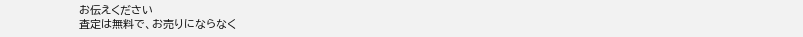お伝えください
査定は無料で、お売りにならなく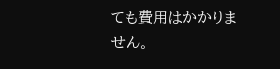ても費用はかかりません。